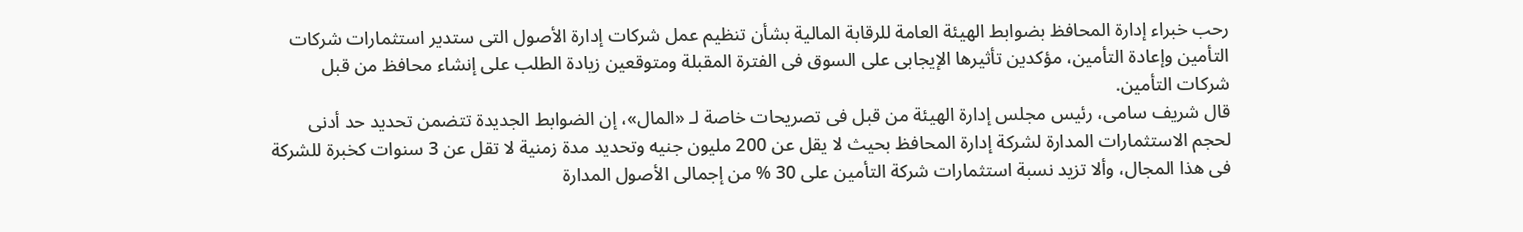رحب خبراء إدارة المحافظ بضوابط الهيئة العامة للرقابة المالية بشأن تنظيم عمل شركات إدارة الأصول التى ستدير استثمارات شركات التأمين وإعادة التأمين، مؤكدين تأثيرها الإيجابى على السوق فى الفترة المقبلة ومتوقعين زيادة الطلب على إنشاء محافظ من قبل شركات التأمين.
قال شريف سامى، رئيس مجلس إدارة الهيئة من قبل فى تصريحات خاصة لـ «المال»، إن الضوابط الجديدة تتضمن تحديد حد أدنى لحجم الاستثمارات المدارة لشركة إدارة المحافظ بحيث لا يقل عن 200 مليون جنيه وتحديد مدة زمنية لا تقل عن 3 سنوات كخبرة للشركة فى هذا المجال، وألا تزيد نسبة استثمارات شركة التأمين على 30 % من إجمالى الأصول المدارة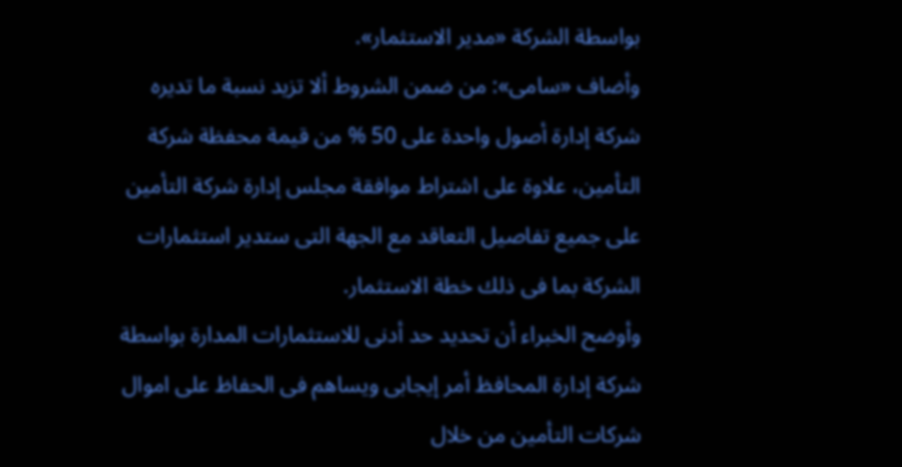بواسطة الشركة «مدير الاستثمار».
وأضاف «سامى»: من ضمن الشروط ألا تزيد نسبة ما تديره شركة إدارة أصول واحدة على 50 % من قيمة محفظة شركة التأمين، علاوة على اشتراط موافقة مجلس إدارة شركة التأمين على جميع تفاصيل التعاقد مع الجهة التى ستدير استثمارات الشركة بما فى ذلك خطة الاستثمار.
وأوضح الخبراء أن تحديد حد أدنى للاستثمارات المدارة بواسطة شركة إدارة المحافظ أمر إيجابى ويساهم فى الحفاظ على اموال شركات التأمين من خلال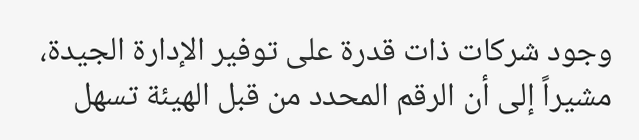وجود شركات ذات قدرة على توفير الإدارة الجيدة، مشيراً إلى أن الرقم المحدد من قبل الهيئة تسهل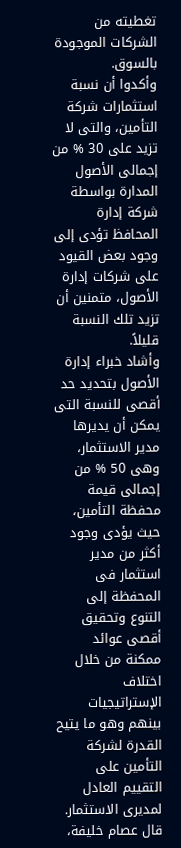تغطيته من الشركات الموجودة بالسوق.
وأكدوا أن نسبة استثمارات شركة التأمين، والتى لا تزيد على 30 % من إجمالى الأصول المدارة بواسطة شركة إدارة المحافظ تؤدى إلى وجود بعض القيود على شركات إدارة الأصول، متمنين أن تزيد تلك النسبة قليلاً.
وأشاد خبراء إدارة الأصول بتحديد حد أقصى للنسبة التى يمكن أن يديرها مدير الاستثمار، وهى 50 % من إجمالى قيمة محفظة التأمين، حيث يؤدى وجود أكثر من مدير استثمار فى المحفظة إلى التنوع وتحقيق أقصى عوائد ممكنة من خلال اختلاف الإستراتيجيات بينهم وهو ما يتيح القدرة لشركة التأمين على التقييم العادل لمديرى الاستثمار.
قال عصام خليفة،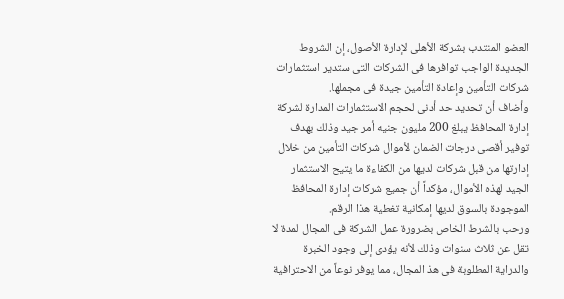العضو المنتدب بشركة الأهلى لإدارة الأصول، إن الشروط الجديدة الواجب توافرها فى الشركات التى ستدير استثمارات شركات التأمين وإعادة التأمين جيدة فى مجملها.
وأضاف أن تحديد حد أدنى لحجم الاستثمارات المدارة لشركة إدارة المحافظ يبلغ 200 مليون جنيه أمر جيد وذلك بهدف توفير أقصى درجات الضمان لأموال شركات التأمين من خلال إدارتها من قبل شركات لديها من الكفاءة ما يتيح الاستثمار الجيد لهذه الأموال، مؤكداً أن جميع شركات إدارة المحافظ الموجودة بالسوق لديها إمكانية تغطية هذا الرقم.
ورحب بالشرط الخاص بضرورة عمل الشركة فى المجال لمدة لا تقل عن ثلاث سنوات وذلك لأنه يؤدى إلى وجود الخبرة والدراية المطلوبة فى هذ المجال، مما يوفر نوعاً من الاحترافية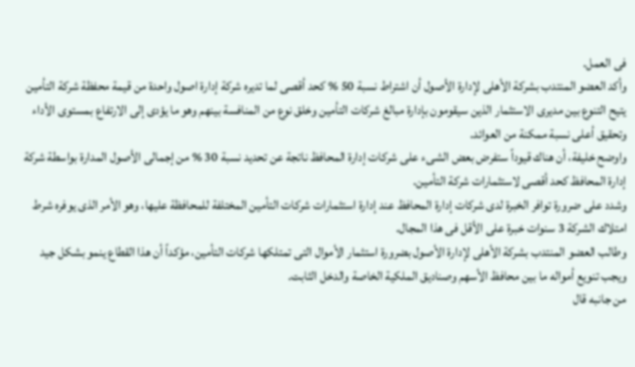فى العمل.
وأكد العضو المنتدب بشركة الأهلى لإدارة الأصول أن اشتراط نسبة 50 % كحد أقصى لما تديره شركة إدارة اصول واحدة من قيمة محفظة شركة التأمين يتيح التنوع بين مديرى الاستثمار الذين سيقومون بإدارة مبالغ شركات التأمين وخلق نوع من المنافسة بينهم وهو ما يؤدى إلى الارتفاع بمستوى الأداء وتحقيق أعلى نسبة ممكنة من العوائد.
واوضح خليفة، أن هناك قيوداً ستفرض بعض الشىء على شركات إدارة المحافظ ناتجة عن تحديد نسبة 30 % من إجمالى الأصول المدارة بواسطة شركة إدارة المحافظ كحد أقصى لاستثمارات شركة التأمين.
وشدد على ضرورة توافر الخبرة لدى شركات إدارة المحافظ عند إدارة استثمارات شركات التأمين المختلفة للمحافظة عليها، وهو الأمر الذى يوفره شرط امتلاك الشركة 3 سنوات خبرة على الأقل فى هذا المجال.
وطالب العضو المنتدب بشركة الأهلى لإدارة الأصول بضرورة استثمار الأموال التى تمتلكها شركات التأمين، مؤكداً أن هذا القطاع ينمو بشكل جيد ويجب تنويع أمواله ما بين محافظ الأسهم وصناديق الملكية الخاصة والدخل الثابت.
من جانبه قال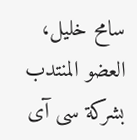سامح خليل، العضو المنتدب بشركة سى آى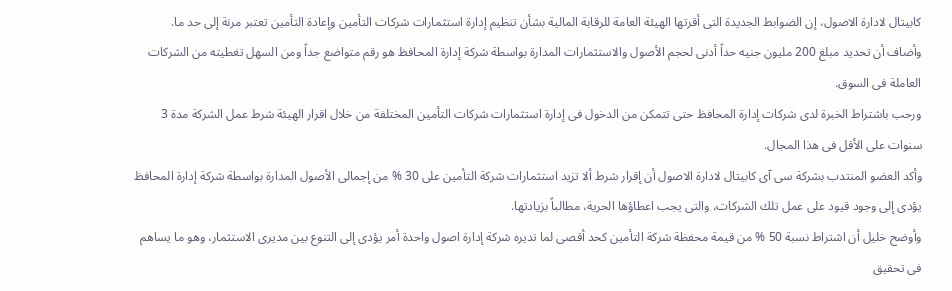كابيتال لادارة الاصول، إن الضوابط الجديدة التى أقرتها الهيئة العامة للرقابة المالية بشأن تنظيم إدارة استثمارات شركات التأمين وإعادة التأمين تعتبر مرنة إلى حد ما.
وأضاف أن تحديد مبلغ 200 مليون جنيه حداً أدنى لحجم الأصول والاستثمارات المدارة بواسطة شركة إدارة المحافظ هو رقم متواضع جداً ومن السهل تغطيته من الشركات العاملة فى السوق.
ورحب باشتراط الخبرة لدى شركات إدارة المحافظ حتى تتمكن من الدخول فى إدارة استثمارات شركات التأمين المختلفة من خلال اقرار الهيئة شرط عمل الشركة مدة 3 سنوات على الأقل فى هذا المجال.
وأكد العضو المنتدب بشركة سى آى كابيتال لادارة الاصول أن إقرار شرط ألا تزيد استثمارات شركة التأمين على 30 % من إجمالى الأصول المدارة بواسطة شركة إدارة المحافظ يؤدى إلى وجود قيود على عمل تلك الشركات، والتى يجب اعطاؤها الحرية، مطالباً بزيادتها.
وأوضح خليل أن اشتراط نسبة 50 % من قيمة محفظة شركة التأمين كحد أقصى لما تديره شركة إدارة اصول واحدة أمر يؤدى إلى التنوع بين مديرى الاستثمار، وهو ما يساهم فى تحقيق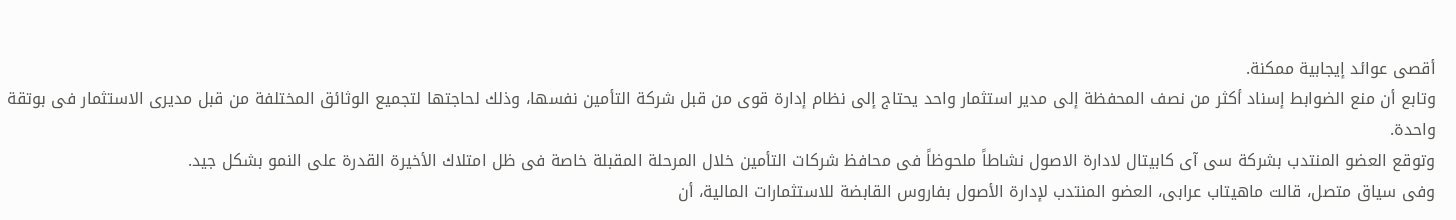أقصى عوائد إيجابية ممكنة.
وتابع أن منع الضوابط إسناد أكثر من نصف المحفظة إلى مدير استثمار واحد يحتاج إلى نظام إدارة قوى من قبل شركة التأمين نفسها، وذلك لحاجتها لتجميع الوثائق المختلفة من قبل مديرى الاستثمار فى بوتقة واحدة.
وتوقع العضو المنتدب بشركة سى آى كابيتال لادارة الاصول نشاطاً ملحوظاً فى محافظ شركات التأمين خلال المرحلة المقبلة خاصة فى ظل امتلاك الأخيرة القدرة على النمو بشكل جيد.
وفى سياق متصل، قالت ماهيتاب عرابى، العضو المنتدب لإدارة الأصول بفاروس القابضة للاستثمارات المالية، أن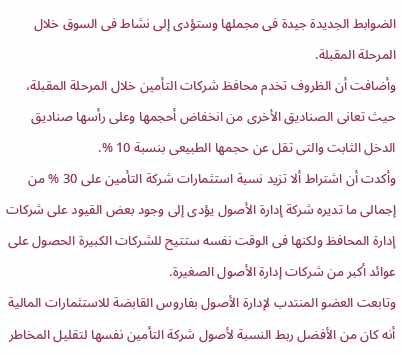الضوابط الجديدة جيدة فى مجملها وستؤدى إلى نشاط فى السوق خلال المرحلة المقبلة.
وأضافت أن الظروف تخدم محافظ شركات التأمين خلال المرحلة المقبلة، حيث تعانى الصناديق الأخرى من انخفاض أحجمها وعلى رأسها صناديق الدخل الثابت والتى تقل عن حجمها الطبيعى بنسبة 10 %.
وأكدت أن اشتراط ألا تزيد نسبة استثمارات شركة التأمين على 30 % من إجمالى ما تديره شركة إدارة الأصول يؤدى إلى وجود بعض القيود على شركات إدارة المحافظ ولكنها فى الوقت نفسه ستتيح للشركات الكبيرة الحصول على عوائد أكبر من شركات إدارة الأصول الصغيرة.
وتابعت العضو المنتدب لإدارة الأصول بفاروس القابضة للاستثمارات المالية أنه كان من الأفضل ربط النسبة لأصول شركة التأمين نفسها لتقليل المخاطر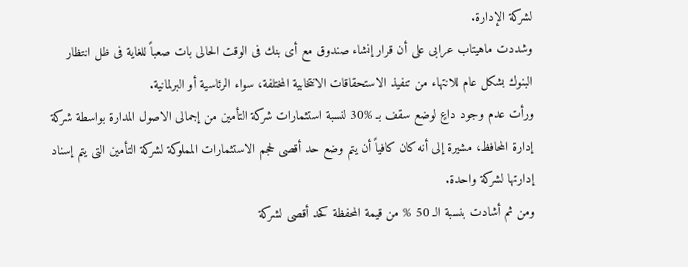لشركة الإدارة.
وشددت ماهيتاب عرابى على أن قرار إنشاء صندوق مع أى بنك فى الوقت الحالى بات صعباً للغاية فى ظل انتظار البنوك بشكل عام للانتهاء من تنفيذ الاستحقاقات الانتخابية المختلفة، سواء الرئاسية أو البرلمانية.
ورأت عدم وجود داعٍ لوضع سقف بـ %30 لنسبة استثمارات شركة التأمين من إجمالى الاصول المدارة بواسطة شركة إدارة المحافظ، مشيرة إلى أنه كان كافياً أن يتم وضع حد أقصى لحجم الاستثمارات المملوكة لشركة التأمين التى يتم إسناد إدارتها لشركة واحدة.
ومن ثم أشادت بنسبة الـ 50 % من قيمة المحفظة كحد أقصى لشركة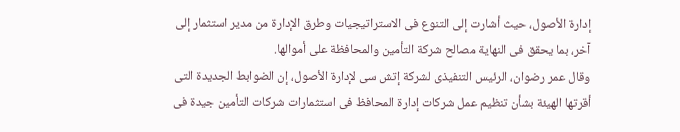إدارة الأصول، حيث أشارت إلى التنوع فى الاستراتيجيات وطرق الإدارة من مدير استثمار إلى آخر، بما يحقق فى النهاية مصالح شركة التأمين والمحافظة على أموالها.
وقال عمر رضوان، الرئيس التنفيذى لشركة إتش سى لإدارة الأصول، إن الضوابط الجديدة التى أقرتها الهيئة بشأن تنظيم عمل شركات إدارة المحافظ فى استثمارات شركات التأمين جيدة فى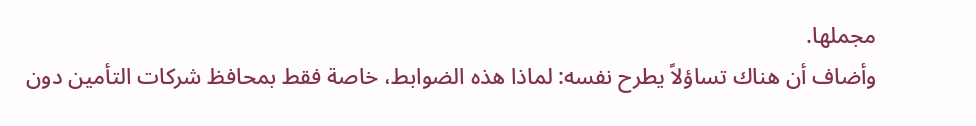مجملها.
وأضاف أن هناك تساؤلاً يطرح نفسه: لماذا هذه الضوابط، خاصة فقط بمحافظ شركات التأمين دون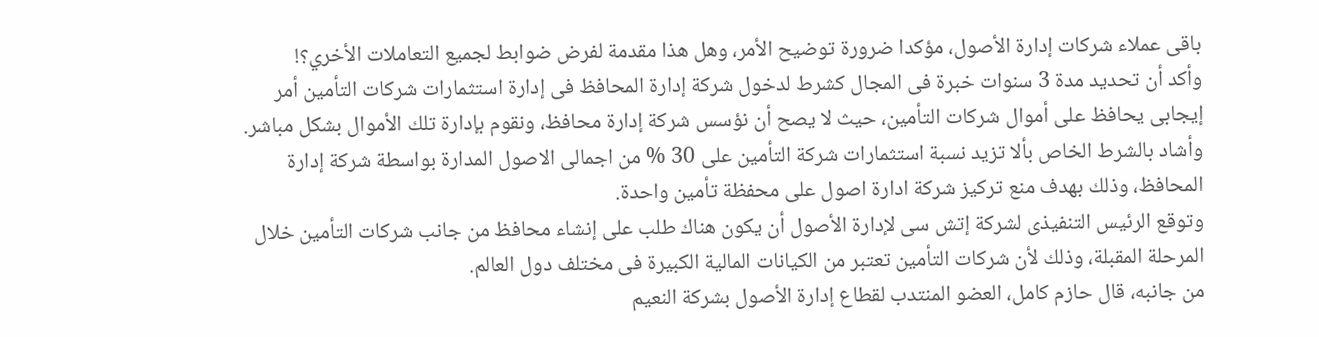باقى عملاء شركات إدارة الأصول، مؤكدا ضرورة توضيح الأمر، وهل هذا مقدمة لفرض ضوابط لجميع التعاملات الأخري؟!
وأكد أن تحديد مدة 3 سنوات خبرة فى المجال كشرط لدخول شركة إدارة المحافظ فى إدارة استثمارات شركات التأمين أمر إيجابى يحافظ على أموال شركات التأمين، حيث لا يصح أن نؤسس شركة إدارة محافظ، ونقوم بإدارة تلك الأموال بشكل مباشر.
وأشاد بالشرط الخاص بألا تزيد نسبة استثمارات شركة التأمين على 30 % من اجمالى الاصول المدارة بواسطة شركة إدارة المحافظ، وذلك بهدف منع تركيز شركة ادارة اصول على محفظة تأمين واحدة.
وتوقع الرئيس التنفيذى لشركة إتش سى لإدارة الأصول أن يكون هناك طلب على إنشاء محافظ من جانب شركات التأمين خلال المرحلة المقبلة، وذلك لأن شركات التأمين تعتبر من الكيانات المالية الكبيرة فى مختلف دول العالم.
من جانبه، قال حازم كامل، العضو المنتدب لقطاع إدارة الأصول بشركة النعيم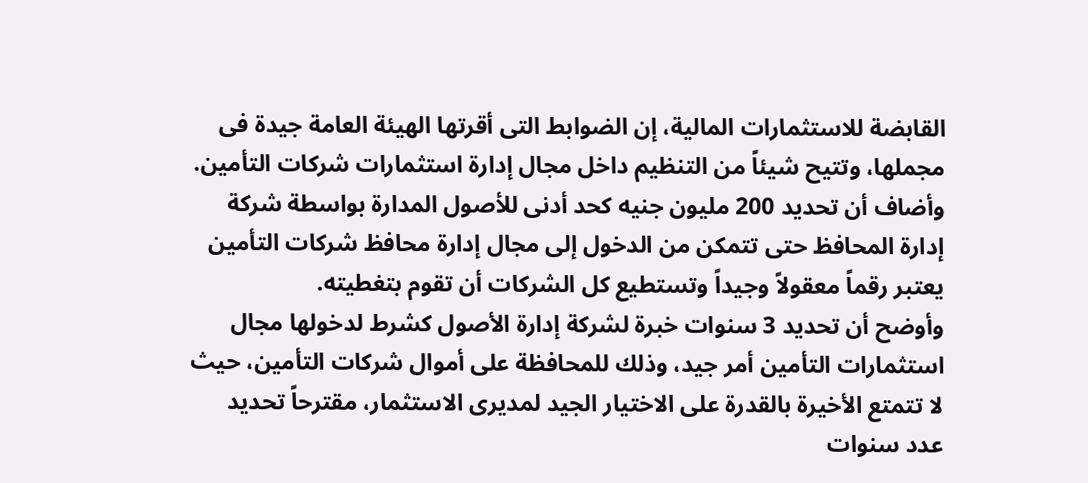القابضة للاستثمارات المالية، إن الضوابط التى أقرتها الهيئة العامة جيدة فى مجملها، وتتيح شيئاً من التنظيم داخل مجال إدارة استثمارات شركات التأمين.
وأضاف أن تحديد 200 مليون جنيه كحد أدنى للأصول المدارة بواسطة شركة إدارة المحافظ حتى تتمكن من الدخول إلى مجال إدارة محافظ شركات التأمين يعتبر رقماً معقولاً وجيداً وتستطيع كل الشركات أن تقوم بتغطيته.
وأوضح أن تحديد 3 سنوات خبرة لشركة إدارة الأصول كشرط لدخولها مجال استثمارات التأمين أمر جيد، وذلك للمحافظة على أموال شركات التأمين، حيث لا تتمتع الأخيرة بالقدرة على الاختيار الجيد لمديرى الاستثمار، مقترحاً تحديد عدد سنوات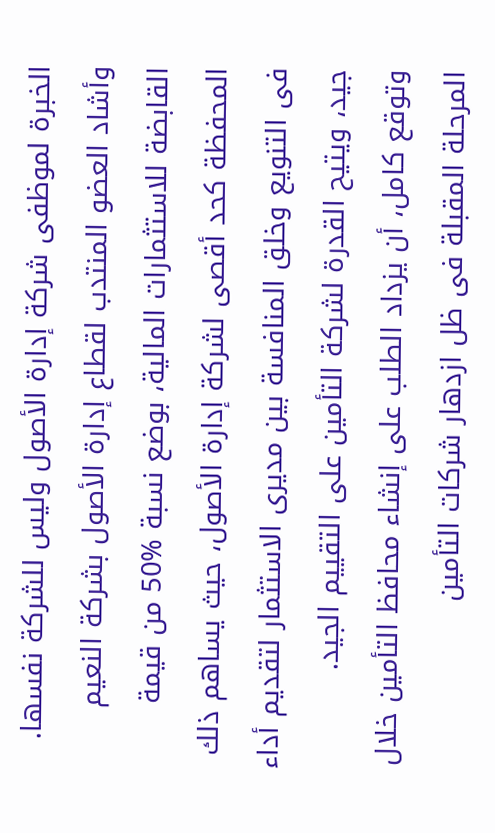الخبرة لموظفى شركة إدارة الأصول وليس للشركة نفسها.
وأشاد العضو المنتدب لقطاع إدارة الأصول بشركة النعيم القابضة للاستثمارات المالية، بوضع نسبة %50 من قيمة المحفظة كحد أقصى لشركة إدارة الأصول، حيث يساهم ذلك فى التنويع وخلق المنافسة بين مديرى الاستثمار لتقديم أداء جيد، ويتيح القدرة لشركة التأمين على التقييم الجيد.
وتوقع كامل، أن يزداد الطلب على إنشاء محافظ التأمين خلال المرحلة المقبلة فى ظل ازدهار شركات التأمين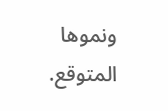ونموها المتوقع.